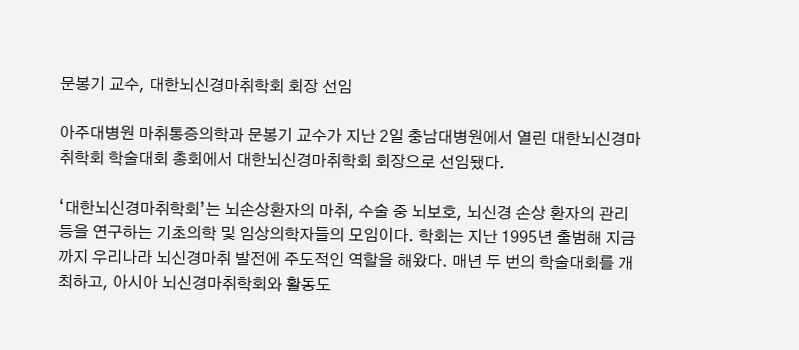문봉기 교수, 대한뇌신경마취학회 회장 선임

아주대병원 마취통증의학과 문봉기 교수가 지난 2일 충남대병원에서 열린 대한뇌신경마취학회 학술대회 총회에서 대한뇌신경마취학회 회장으로 선임됐다.

‘대한뇌신경마취학회’는 뇌손상환자의 마취, 수술 중 뇌보호, 뇌신경 손상 환자의 관리 등을 연구하는 기초의학 및 임상의학자들의 모임이다. 학회는 지난 1995년 출범해 지금까지 우리나라 뇌신경마취 발전에 주도적인 역할을 해왔다. 매년 두 번의 학술대회를 개최하고, 아시아 뇌신경마취학회와 활동도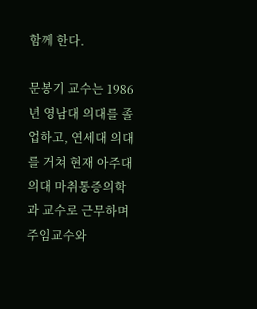함께 한다.

문봉기 교수는 1986년 영남대 의대를 졸업하고, 연세대 의대를 거쳐 현재 아주대 의대 마취통증의학과 교수로 근무하며 주임교수와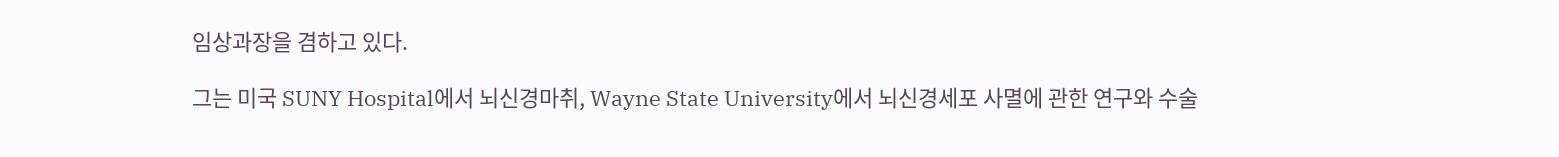임상과장을 겸하고 있다.

그는 미국 SUNY Hospital에서 뇌신경마취, Wayne State University에서 뇌신경세포 사멸에 관한 연구와 수술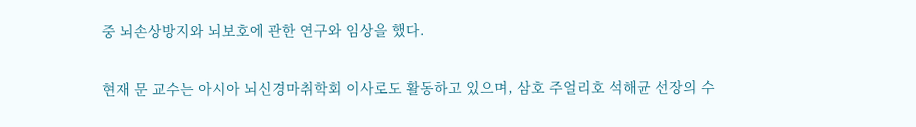중 뇌손상방지와 뇌보호에 관한 연구와 임상을 했다.

현재 문 교수는 아시아 뇌신경마취학회 이사로도 활동하고 있으며, 삼호 주얼리호 석해균 선장의 수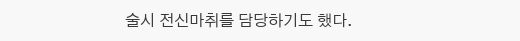술시 전신마취를 담당하기도 했다.